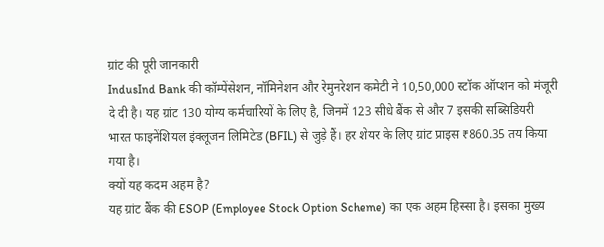ग्रांट की पूरी जानकारी
IndusInd Bank की कॉम्पेंसेशन, नॉमिनेशन और रेमुनरेशन कमेटी ने 10,50,000 स्टॉक ऑप्शन को मंजूरी दे दी है। यह ग्रांट 130 योग्य कर्मचारियों के लिए है, जिनमें 123 सीधे बैंक से और 7 इसकी सब्सिडियरी भारत फाइनेंशियल इंक्लूजन लिमिटेड (BFIL) से जुड़े हैं। हर शेयर के लिए ग्रांट प्राइस ₹860.35 तय किया गया है।
क्यों यह कदम अहम है?
यह ग्रांट बैंक की ESOP (Employee Stock Option Scheme) का एक अहम हिस्सा है। इसका मुख्य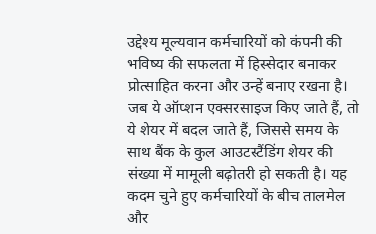उद्देश्य मूल्यवान कर्मचारियों को कंपनी की भविष्य की सफलता में हिस्सेदार बनाकर प्रोत्साहित करना और उन्हें बनाए रखना है। जब ये ऑप्शन एक्सरसाइज किए जाते हैं, तो ये शेयर में बदल जाते हैं, जिससे समय के साथ बैंक के कुल आउटस्टैंडिंग शेयर की संख्या में मामूली बढ़ोतरी हो सकती है। यह कदम चुने हुए कर्मचारियों के बीच तालमेल और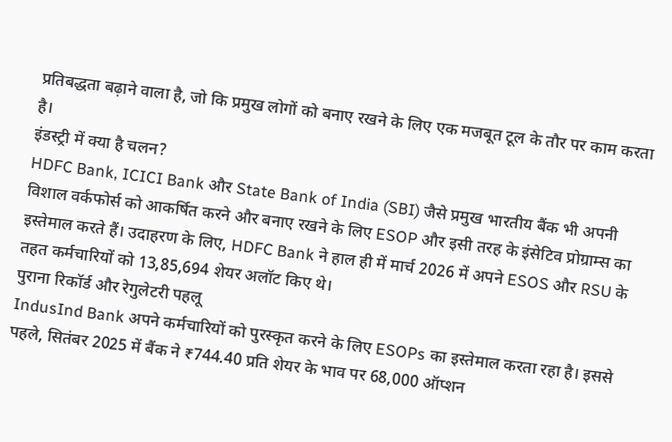प्रतिबद्धता बढ़ाने वाला है, जो कि प्रमुख लोगों को बनाए रखने के लिए एक मजबूत टूल के तौर पर काम करता है।
इंडस्ट्री में क्या है चलन?
HDFC Bank, ICICI Bank और State Bank of India (SBI) जैसे प्रमुख भारतीय बैंक भी अपनी विशाल वर्कफोर्स को आकर्षित करने और बनाए रखने के लिए ESOP और इसी तरह के इंसेटिव प्रोग्राम्स का इस्तेमाल करते हैं। उदाहरण के लिए, HDFC Bank ने हाल ही में मार्च 2026 में अपने ESOS और RSU के तहत कर्मचारियों को 13,85,694 शेयर अलॉट किए थे।
पुराना रिकॉर्ड और रेगुलेटरी पहलू
IndusInd Bank अपने कर्मचारियों को पुरस्कृत करने के लिए ESOPs का इस्तेमाल करता रहा है। इससे पहले, सितंबर 2025 में बैंक ने ₹744.40 प्रति शेयर के भाव पर 68,000 ऑप्शन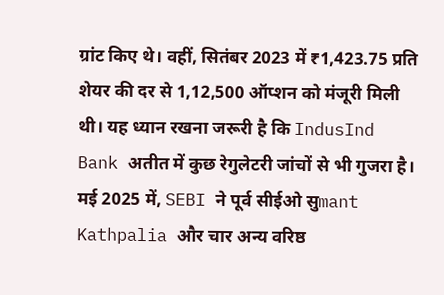ग्रांट किए थे। वहीं, सितंबर 2023 में ₹1,423.75 प्रति शेयर की दर से 1,12,500 ऑप्शन को मंजूरी मिली थी। यह ध्यान रखना जरूरी है कि IndusInd Bank अतीत में कुछ रेगुलेटरी जांचों से भी गुजरा है। मई 2025 में, SEBI ने पूर्व सीईओ सुmant Kathpalia और चार अन्य वरिष्ठ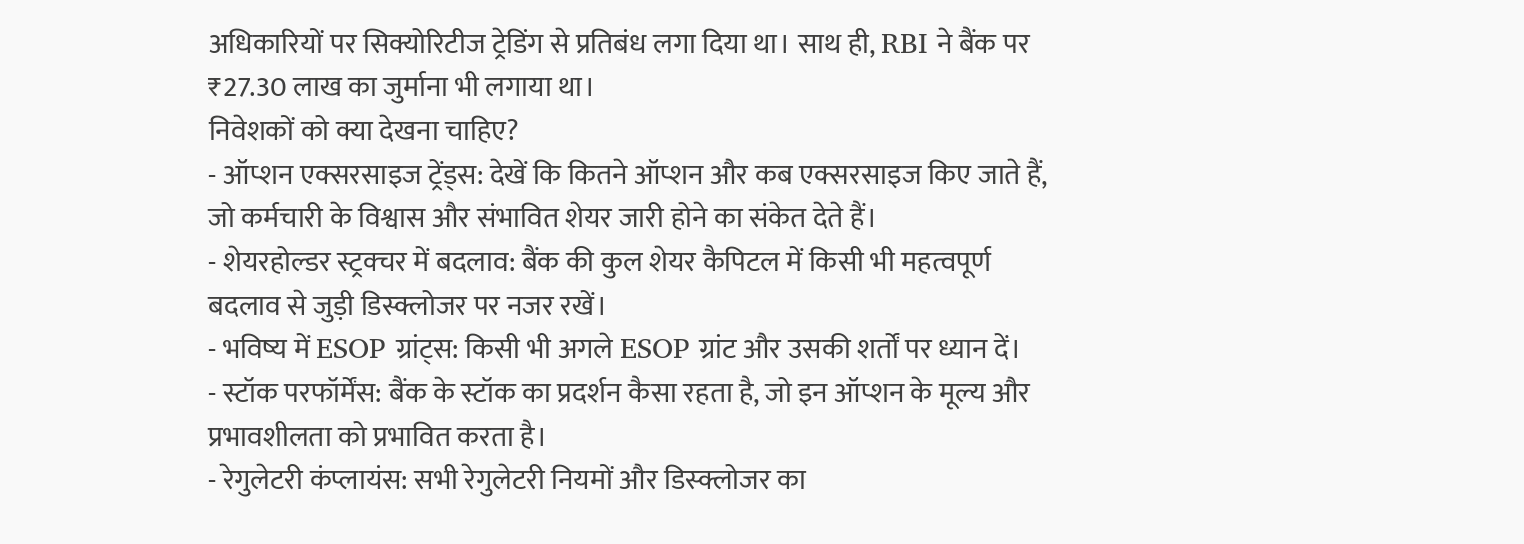अधिकारियों पर सिक्योरिटीज ट्रेडिंग से प्रतिबंध लगा दिया था। साथ ही, RBI ने बैंक पर ₹27.30 लाख का जुर्माना भी लगाया था।
निवेशकों को क्या देखना चाहिए?
- ऑप्शन एक्सरसाइज ट्रेंड्स: देखें कि कितने ऑप्शन और कब एक्सरसाइज किए जाते हैं, जो कर्मचारी के विश्वास और संभावित शेयर जारी होने का संकेत देते हैं।
- शेयरहोल्डर स्ट्रक्चर में बदलाव: बैंक की कुल शेयर कैपिटल में किसी भी महत्वपूर्ण बदलाव से जुड़ी डिस्क्लोजर पर नजर रखें।
- भविष्य में ESOP ग्रांट्स: किसी भी अगले ESOP ग्रांट और उसकी शर्तों पर ध्यान दें।
- स्टॉक परफॉर्मेंस: बैंक के स्टॉक का प्रदर्शन कैसा रहता है, जो इन ऑप्शन के मूल्य और प्रभावशीलता को प्रभावित करता है।
- रेगुलेटरी कंप्लायंस: सभी रेगुलेटरी नियमों और डिस्क्लोजर का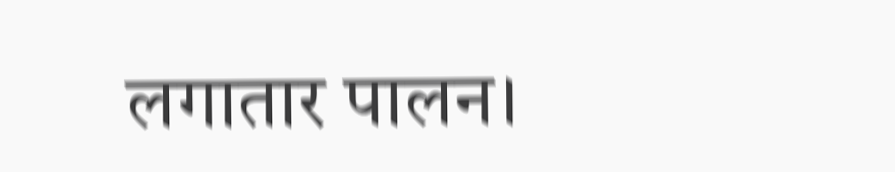लगातार पालन।